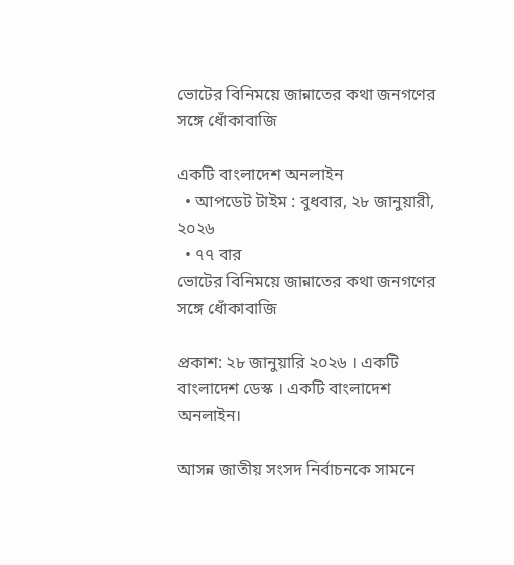ভোটের বিনিময়ে জান্নাতের কথা জনগণের সঙ্গে ধোঁকাবাজি

একটি বাংলাদেশ অনলাইন
  • আপডেট টাইম : বুধবার, ২৮ জানুয়ারী, ২০২৬
  • ৭৭ বার
ভোটের বিনিময়ে জান্নাতের কথা জনগণের সঙ্গে ধোঁকাবাজি

প্রকাশ: ২৮ জানুয়ারি ২০২৬ । একটি বাংলাদেশ ডেস্ক । একটি বাংলাদেশ অনলাইন।

আসন্ন জাতীয় সংসদ নির্বাচনকে সামনে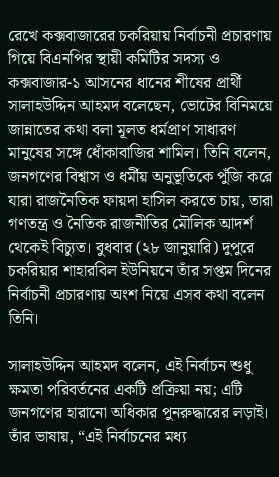রেখে কক্সবাজারের চকরিয়ায় নির্বাচনী প্রচারণায় গিয়ে বিএনপির স্থায়ী কমিটির সদস্য ও কক্সবাজার-১ আসনের ধানের শীষের প্রার্থী সালাহউদ্দিন আহমদ বলেছেন, ভোটের বিনিময়ে জান্নাতের কথা বলা মূলত ধর্মপ্রাণ সাধারণ মানুষের সঙ্গে ধোঁকাবাজির শামিল। তিনি বলেন, জনগণের বিশ্বাস ও ধর্মীয় অনুভূতিকে পুঁজি করে যারা রাজনৈতিক ফায়দা হাসিল করতে চায়, তারা গণতন্ত্র ও নৈতিক রাজনীতির মৌলিক আদর্শ থেকেই বিচ্যুত। বুধবার (২৮ জানুয়ারি) দুপুরে চকরিয়ার শাহারবিল ইউনিয়নে তাঁর সপ্তম দিনের নির্বাচনী প্রচারণায় অংশ নিয়ে এসব কথা বলেন তিনি।

সালাহউদ্দিন আহমদ বলেন, এই নির্বাচন শুধু ক্ষমতা পরিবর্তনের একটি প্রক্রিয়া নয়; এটি জনগণের হারানো অধিকার পুনরুদ্ধারের লড়াই। তাঁর ভাষায়, “এই নির্বাচনের মধ্য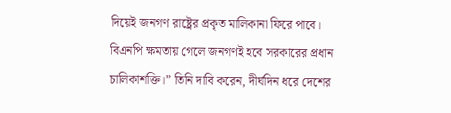দিয়েই জনগণ রাষ্ট্রের প্রকৃত মালিকানা ফিরে পাবে। বিএনপি ক্ষমতায় গেলে জনগণই হবে সরকারের প্রধান চালিকাশক্তি।” তিনি দাবি করেন, দীর্ঘদিন ধরে দেশের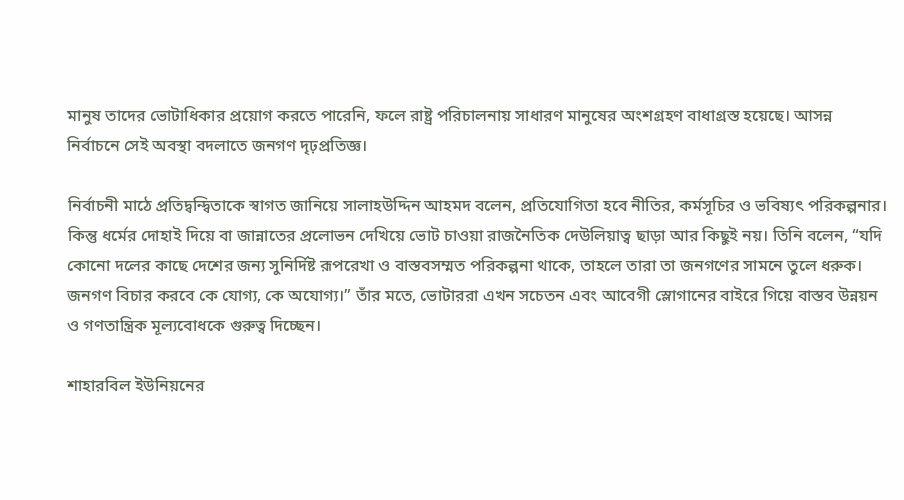মানুষ তাদের ভোটাধিকার প্রয়োগ করতে পারেনি, ফলে রাষ্ট্র পরিচালনায় সাধারণ মানুষের অংশগ্রহণ বাধাগ্রস্ত হয়েছে। আসন্ন নির্বাচনে সেই অবস্থা বদলাতে জনগণ দৃঢ়প্রতিজ্ঞ।

নির্বাচনী মাঠে প্রতিদ্বন্দ্বিতাকে স্বাগত জানিয়ে সালাহউদ্দিন আহমদ বলেন, প্রতিযোগিতা হবে নীতির, কর্মসূচির ও ভবিষ্যৎ পরিকল্পনার। কিন্তু ধর্মের দোহাই দিয়ে বা জান্নাতের প্রলোভন দেখিয়ে ভোট চাওয়া রাজনৈতিক দেউলিয়াত্ব ছাড়া আর কিছুই নয়। তিনি বলেন, “যদি কোনো দলের কাছে দেশের জন্য সুনির্দিষ্ট রূপরেখা ও বাস্তবসম্মত পরিকল্পনা থাকে, তাহলে তারা তা জনগণের সামনে তুলে ধরুক। জনগণ বিচার করবে কে যোগ্য, কে অযোগ্য।” তাঁর মতে, ভোটাররা এখন সচেতন এবং আবেগী স্লোগানের বাইরে গিয়ে বাস্তব উন্নয়ন ও গণতান্ত্রিক মূল্যবোধকে গুরুত্ব দিচ্ছেন।

শাহারবিল ইউনিয়নের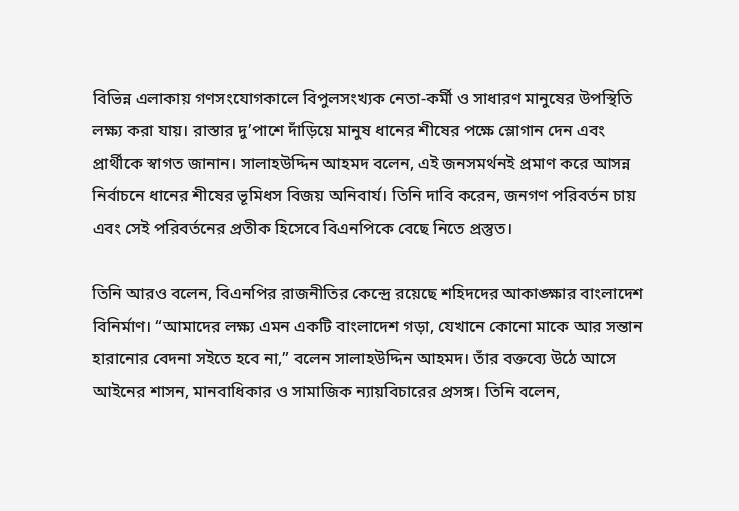বিভিন্ন এলাকায় গণসংযোগকালে বিপুলসংখ্যক নেতা-কর্মী ও সাধারণ মানুষের উপস্থিতি লক্ষ্য করা যায়। রাস্তার দু’পাশে দাঁড়িয়ে মানুষ ধানের শীষের পক্ষে স্লোগান দেন এবং প্রার্থীকে স্বাগত জানান। সালাহউদ্দিন আহমদ বলেন, এই জনসমর্থনই প্রমাণ করে আসন্ন নির্বাচনে ধানের শীষের ভূমিধস বিজয় অনিবার্য। তিনি দাবি করেন, জনগণ পরিবর্তন চায় এবং সেই পরিবর্তনের প্রতীক হিসেবে বিএনপিকে বেছে নিতে প্রস্তুত।

তিনি আরও বলেন, বিএনপির রাজনীতির কেন্দ্রে রয়েছে শহিদদের আকাঙ্ক্ষার বাংলাদেশ বিনির্মাণ। “আমাদের লক্ষ্য এমন একটি বাংলাদেশ গড়া, যেখানে কোনো মাকে আর সন্তান হারানোর বেদনা সইতে হবে না,” বলেন সালাহউদ্দিন আহমদ। তাঁর বক্তব্যে উঠে আসে আইনের শাসন, মানবাধিকার ও সামাজিক ন্যায়বিচারের প্রসঙ্গ। তিনি বলেন,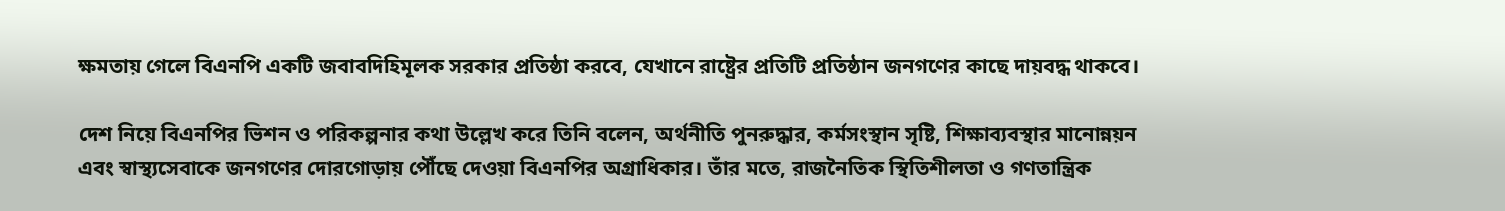ক্ষমতায় গেলে বিএনপি একটি জবাবদিহিমূলক সরকার প্রতিষ্ঠা করবে, যেখানে রাষ্ট্রের প্রতিটি প্রতিষ্ঠান জনগণের কাছে দায়বদ্ধ থাকবে।

দেশ নিয়ে বিএনপির ভিশন ও পরিকল্পনার কথা উল্লেখ করে তিনি বলেন, অর্থনীতি পুনরুদ্ধার, কর্মসংস্থান সৃষ্টি, শিক্ষাব্যবস্থার মানোন্নয়ন এবং স্বাস্থ্যসেবাকে জনগণের দোরগোড়ায় পৌঁছে দেওয়া বিএনপির অগ্রাধিকার। তাঁর মতে, রাজনৈতিক স্থিতিশীলতা ও গণতান্ত্রিক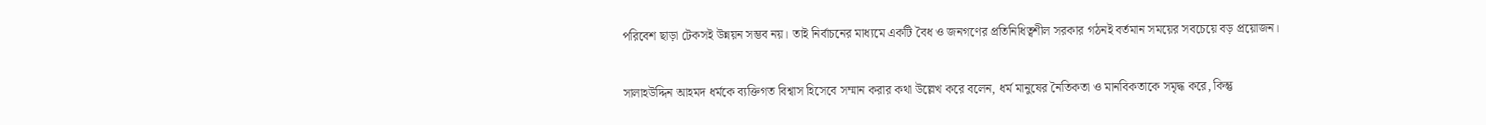পরিবেশ ছাড়া টেকসই উন্নয়ন সম্ভব নয়। তাই নির্বাচনের মাধ্যমে একটি বৈধ ও জনগণের প্রতিনিধিত্বশীল সরকার গঠনই বর্তমান সময়ের সবচেয়ে বড় প্রয়োজন।

সালাহউদ্দিন আহমদ ধর্মকে ব্যক্তিগত বিশ্বাস হিসেবে সম্মান করার কথা উল্লেখ করে বলেন, ধর্ম মানুষের নৈতিকতা ও মানবিকতাকে সমৃদ্ধ করে, কিন্তু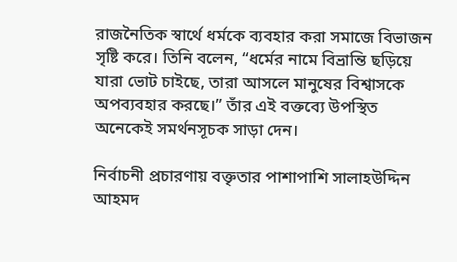রাজনৈতিক স্বার্থে ধর্মকে ব্যবহার করা সমাজে বিভাজন সৃষ্টি করে। তিনি বলেন, “ধর্মের নামে বিভ্রান্তি ছড়িয়ে যারা ভোট চাইছে, তারা আসলে মানুষের বিশ্বাসকে অপব্যবহার করছে।” তাঁর এই বক্তব্যে উপস্থিত অনেকেই সমর্থনসূচক সাড়া দেন।

নির্বাচনী প্রচারণায় বক্তৃতার পাশাপাশি সালাহউদ্দিন আহমদ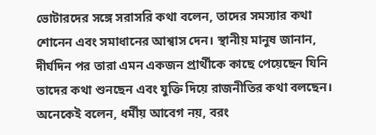ভোটারদের সঙ্গে সরাসরি কথা বলেন, তাদের সমস্যার কথা শোনেন এবং সমাধানের আশ্বাস দেন। স্থানীয় মানুষ জানান, দীর্ঘদিন পর তারা এমন একজন প্রার্থীকে কাছে পেয়েছেন যিনি তাদের কথা শুনছেন এবং যুক্তি দিয়ে রাজনীতির কথা বলছেন। অনেকেই বলেন, ধর্মীয় আবেগ নয়, বরং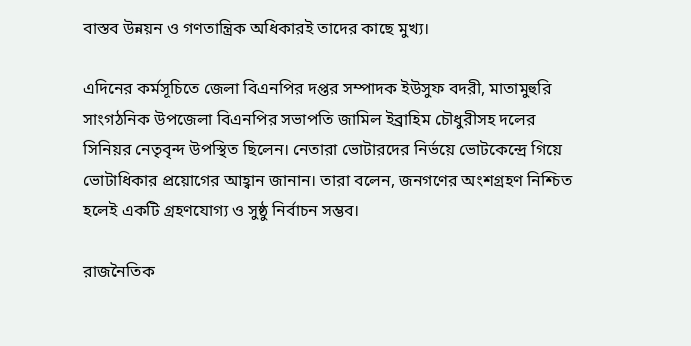বাস্তব উন্নয়ন ও গণতান্ত্রিক অধিকারই তাদের কাছে মুখ্য।

এদিনের কর্মসূচিতে জেলা বিএনপির দপ্তর সম্পাদক ইউসুফ বদরী, মাতামুহুরি সাংগঠনিক উপজেলা বিএনপির সভাপতি জামিল ইব্রাহিম চৌধুরীসহ দলের সিনিয়র নেতৃবৃন্দ উপস্থিত ছিলেন। নেতারা ভোটারদের নির্ভয়ে ভোটকেন্দ্রে গিয়ে ভোটাধিকার প্রয়োগের আহ্বান জানান। তারা বলেন, জনগণের অংশগ্রহণ নিশ্চিত হলেই একটি গ্রহণযোগ্য ও সুষ্ঠু নির্বাচন সম্ভব।

রাজনৈতিক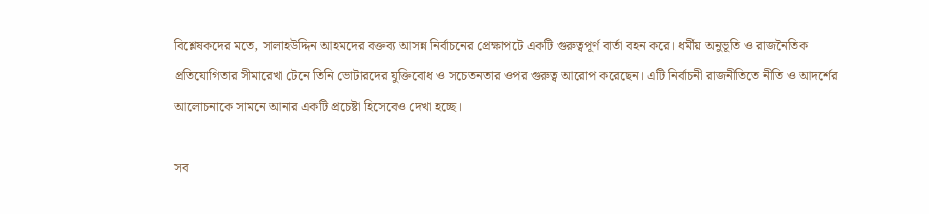বিশ্লেষকদের মতে, সালাহউদ্দিন আহমদের বক্তব্য আসন্ন নির্বাচনের প্রেক্ষাপটে একটি গুরুত্বপূর্ণ বার্তা বহন করে। ধর্মীয় অনুভূতি ও রাজনৈতিক প্রতিযোগিতার সীমারেখা টেনে তিনি ভোটারদের যুক্তিবোধ ও সচেতনতার ওপর গুরুত্ব আরোপ করেছেন। এটি নির্বাচনী রাজনীতিতে নীতি ও আদর্শের আলোচনাকে সামনে আনার একটি প্রচেষ্টা হিসেবেও দেখা হচ্ছে।

সব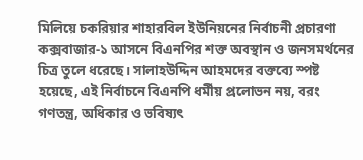মিলিয়ে চকরিয়ার শাহারবিল ইউনিয়নের নির্বাচনী প্রচারণা কক্সবাজার-১ আসনে বিএনপির শক্ত অবস্থান ও জনসমর্থনের চিত্র তুলে ধরেছে। সালাহউদ্দিন আহমদের বক্তব্যে স্পষ্ট হয়েছে, এই নির্বাচনে বিএনপি ধর্মীয় প্রলোভন নয়, বরং গণতন্ত্র, অধিকার ও ভবিষ্যৎ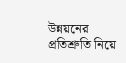উন্নয়নের প্রতিশ্রুতি নিয়ে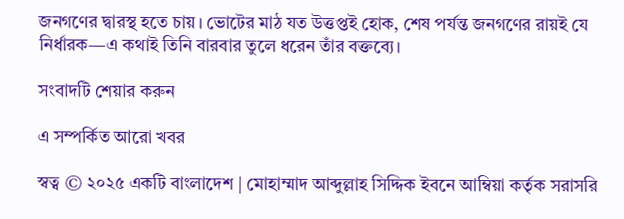জনগণের দ্বারস্থ হতে চায়। ভোটের মাঠ যত উত্তপ্তই হোক, শেষ পর্যন্ত জনগণের রায়ই যে নির্ধারক—এ কথাই তিনি বারবার তুলে ধরেন তাঁর বক্তব্যে।

সংবাদটি শেয়ার করুন

এ সম্পর্কিত আরো খবর

স্বত্ব © ২০২৫ একটি বাংলাদেশ | মোহাম্মাদ আব্দুল্লাহ সিদ্দিক ইবনে আম্বিয়া কর্তৃক সরাসরি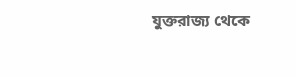যুক্তরাজ্য থেকে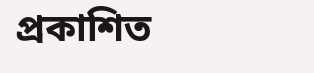প্রকাশিত